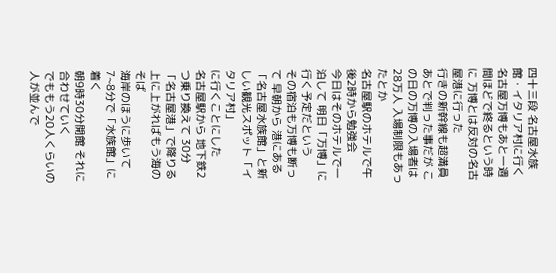四十三段 名古屋水族館・イタリア村に行く
名古屋万博もあと一週間ほどで終るという時に 万博とは反対の名古屋港に行った
行きの新幹線も超満員 あとで判った事だが この日の万博の入場者は28万人 入場制限もあったとか
名古屋駅のホテルで午後2時から勉強会
今日はそのホテルで一泊して 明日「万博」に行く予定だという
その宿泊も万博も断って 早朝から 港にある 「名古屋水族館」と新しい観光スポット「イタリア村」
に行くことにした
名古屋駅から 地下鉄2つ乗り換えて 30分 「名古屋港」で降りる
上に上がればもう海のそば
海岸のほうに歩いて7~8分で「水族館」に着く
朝9時30分開館 それに合わせていく
でももう20人くらいの人が並んで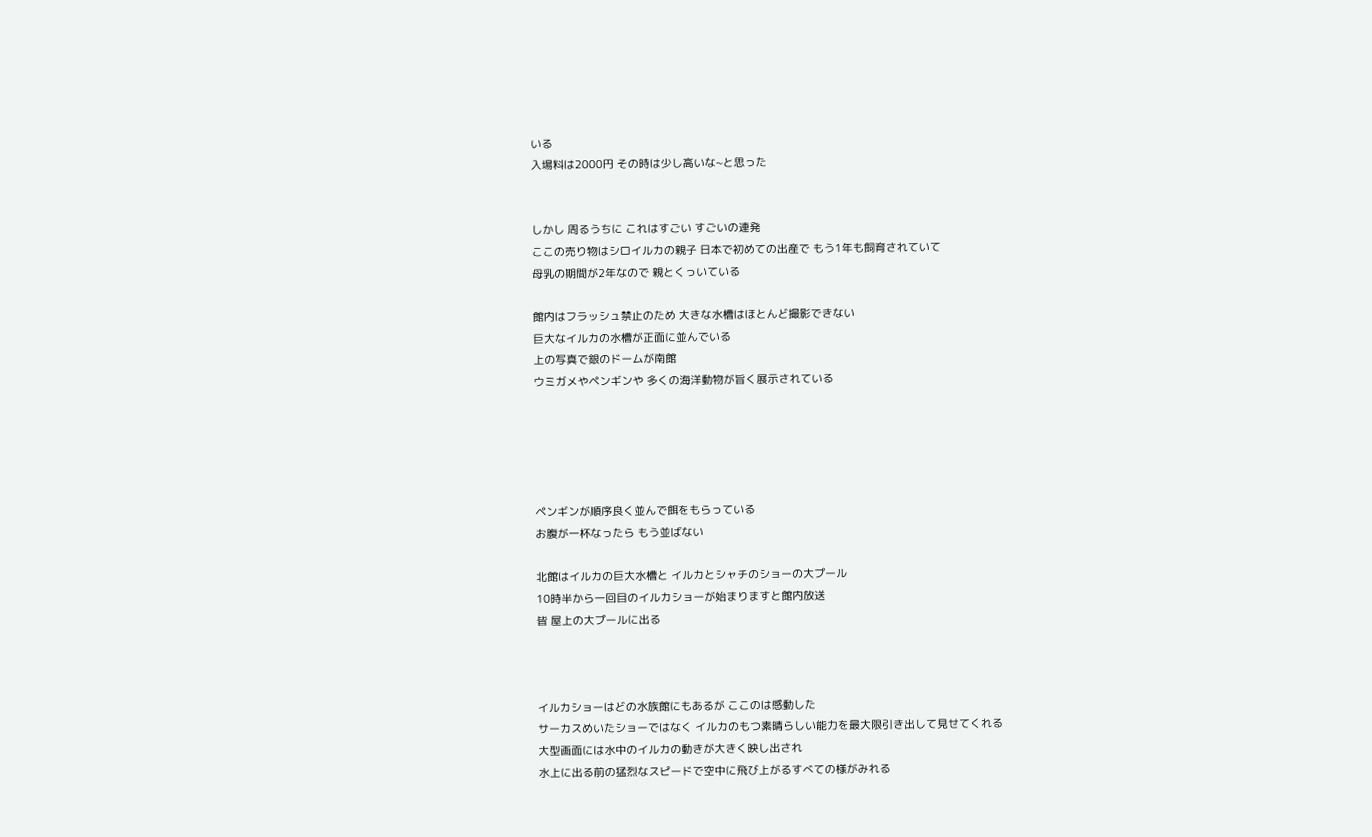いる
入場料は2000円 その時は少し高いな~と思った


しかし 周るうちに これはすごい すごいの連発
ここの売り物はシロイルカの親子 日本で初めての出産で もう1年も飼育されていて
母乳の期間が2年なので 親とくっいている

館内はフラッシュ禁止のため 大きな水槽はほとんど撮影できない
巨大なイルカの水槽が正面に並んでいる
上の写真で銀のドームが南館
ウミガメやペンギンや 多くの海洋動物が旨く展示されている





ペンギンが順序良く並んで餌をもらっている
お腹が一杯なったら もう並ばない

北館はイルカの巨大水槽と イルカとシャチのショーの大プール
10時半から一回目のイルカショーが始まりますと館内放送
皆 屋上の大プールに出る



イルカショーはどの水族館にもあるが ここのは感動した
サーカスめいたショーではなく イルカのもつ素晴らしい能力を最大限引き出して見せてくれる
大型画面には水中のイルカの動きが大きく映し出され
水上に出る前の猛烈なスピードで空中に飛び上がるすべての様がみれる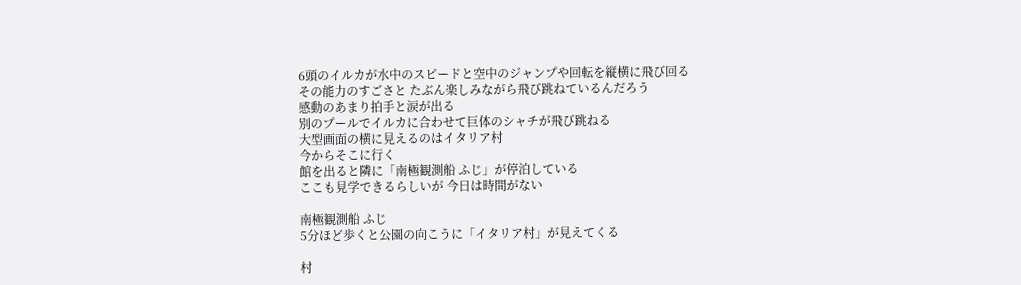6頭のイルカが水中のスピードと空中のジャンプや回転を縦横に飛び回る
その能力のすごさと たぶん楽しみながら飛び跳ねているんだろう
感動のあまり拍手と涙が出る
別のプールでイルカに合わせて巨体のシャチが飛び跳ねる
大型画面の横に見えるのはイタリア村
今からそこに行く
館を出ると隣に「南極観測船 ふじ」が停泊している
ここも見学できるらしいが 今日は時間がない

南極観測船 ふじ
5分ほど歩くと公園の向こうに「イタリア村」が見えてくる

村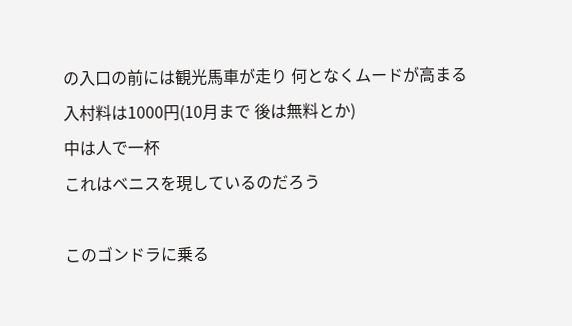の入口の前には観光馬車が走り 何となくムードが高まる
入村料は1000円(10月まで 後は無料とか)
中は人で一杯
これはベニスを現しているのだろう

このゴンドラに乗る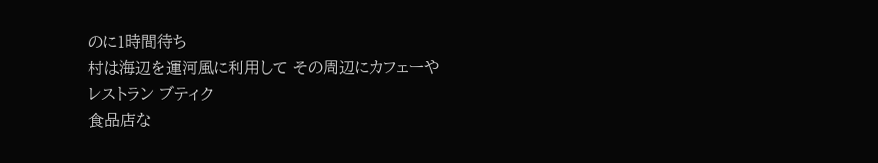のに1時間待ち
村は海辺を運河風に利用して その周辺にカフェーやレストラン ブティク
食品店な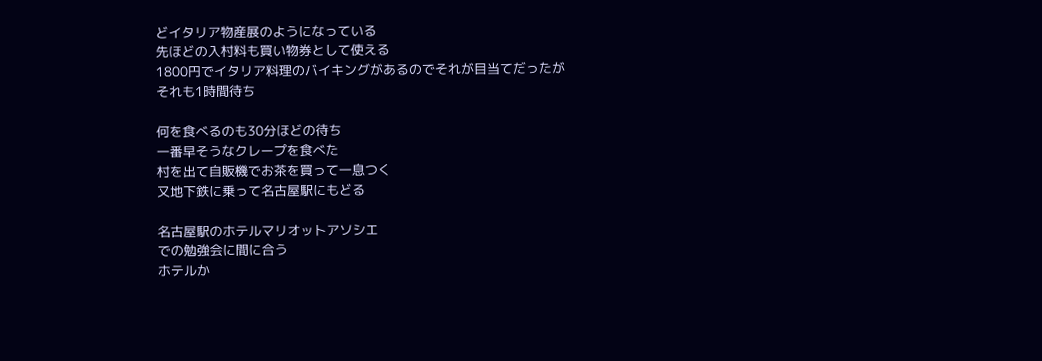どイタリア物産展のようになっている
先ほどの入村料も買い物券として使える
1800円でイタリア料理のバイキングがあるのでそれが目当てだったが
それも1時間待ち

何を食べるのも30分ほどの待ち
一番早そうなクレープを食べた
村を出て自販機でお茶を買って一息つく
又地下鉄に乗って名古屋駅にもどる

名古屋駅のホテルマリオットアソシエ
での勉強会に間に合う
ホテルか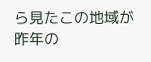ら見たこの地域が 昨年の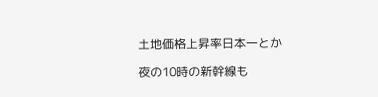土地価格上昇率日本一とか

夜の10時の新幹線も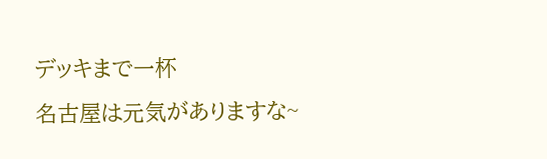デッキまで一杯
名古屋は元気がありますな~